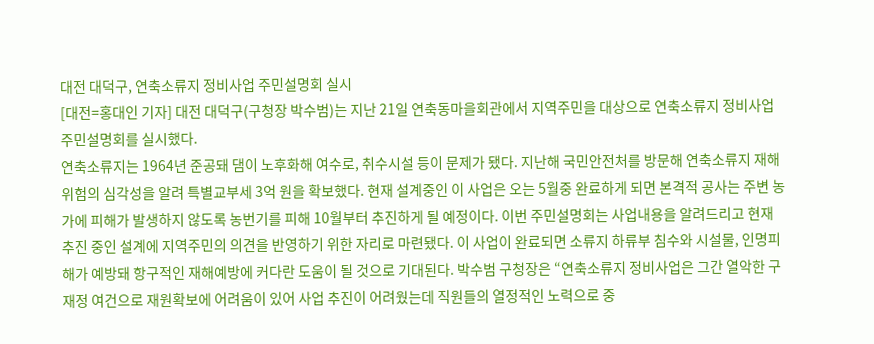대전 대덕구, 연축소류지 정비사업 주민설명회 실시
[대전=홍대인 기자] 대전 대덕구(구청장 박수범)는 지난 21일 연축동마을회관에서 지역주민을 대상으로 연축소류지 정비사업 주민설명회를 실시했다.
연축소류지는 1964년 준공돼 댐이 노후화해 여수로, 취수시설 등이 문제가 됐다. 지난해 국민안전처를 방문해 연축소류지 재해위험의 심각성을 알려 특별교부세 3억 원을 확보했다. 현재 설계중인 이 사업은 오는 5월중 완료하게 되면 본격적 공사는 주변 농가에 피해가 발생하지 않도록 농번기를 피해 10월부터 추진하게 될 예정이다. 이번 주민설명회는 사업내용을 알려드리고 현재 추진 중인 설계에 지역주민의 의견을 반영하기 위한 자리로 마련됐다. 이 사업이 완료되면 소류지 하류부 침수와 시설물, 인명피해가 예방돼 항구적인 재해예방에 커다란 도움이 될 것으로 기대된다. 박수범 구청장은 “연축소류지 정비사업은 그간 열악한 구재정 여건으로 재원확보에 어려움이 있어 사업 추진이 어려웠는데 직원들의 열정적인 노력으로 중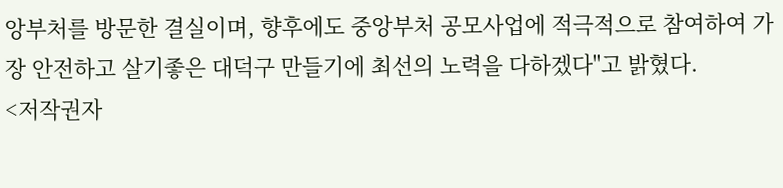앙부처를 방문한 결실이며, 향후에도 중앙부처 공모사업에 적극적으로 참여하여 가장 안전하고 살기좋은 대덕구 만들기에 최선의 노력을 다하겠다"고 밝혔다.
<저작권자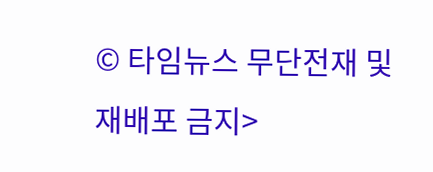© 타임뉴스 무단전재 및 재배포 금지>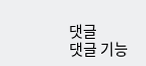댓글
댓글 기능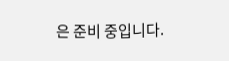은 준비 중입니다.